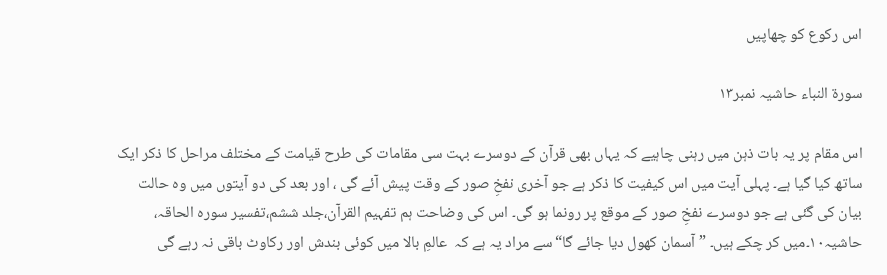اس رکوع کو چھاپیں

سورۃ النباء حاشیہ نمبر۱۳

اس مقام پر یہ بات ذہن میں رہنی چاہیے کہ یہاں بھی قرآن کے دوسرے بہت سی مقامات کی طرح قیامت کے مختلف مراحل کا ذکر ایک ساتھ کیا گیا ہے۔ پہلی آیت میں اس کیفیت کا ذکر ہے جو آخری نفخِ صور کے وقت پیش آئے گی ، اور بعد کی دو آیتوں میں وہ حالت بیان کی گئی ہے جو دوسرے نفخِ صور کے موقع پر رونما ہو گی۔ اس کی وضاحت ہم تفہیم القرآن،جلد ششم،تفسیر سورہ الحاقہ، حاشیہ۱۰۔میں کر چکے ہیں۔ ”آسمان کھول دیا جائے گا“سے مراد یہ ہے کہ  عالمِ بالا میں کوئی بندش اور رکاوٹ باقی نہ رہے گی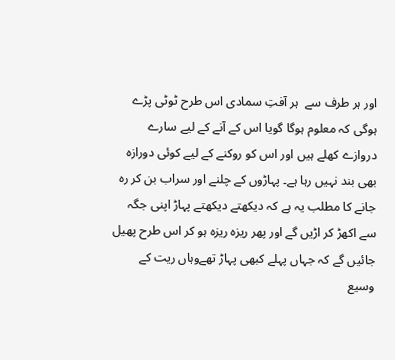اور ہر طرف سے  ہر آفتِ سمادی اس طرح ٹوٹی پڑے ہوگی کہ معلوم ہوگا گویا اس کے آنے کے لیے سارے دروازے کھلے ہیں اور اس کو روکنے کے لیے کوئی دورازہ بھی بند نہیں رہا ہے۔ پہاڑوں کے چلنے اور سراب بن کر رہ جانے کا مطلب یہ ہے کہ دیکھتے دیکھتے پہاڑ اپنی جگہ سے اکھڑ کر اڑیں گے اور پھر ریزہ ریزہ ہو کر اس طرح پھیل جائیں گے کہ جہاں پہلے کبھی پہاڑ تھےوہاں ریت کے وسیع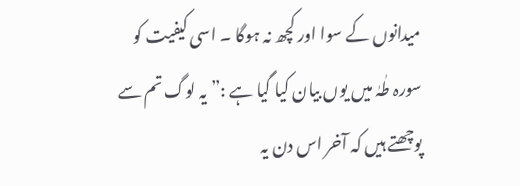میدانوں کے سوا اور کچھ نہ ہوگا ۔ اسی کیفیت کو سورہ طٰہٰ میں یوں بیان کیا گیا ہے :”یہ لوگ تم سے پوچھتے ہیں کہ آخر اس دن یہ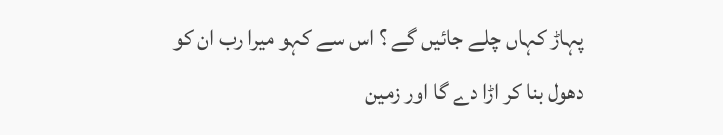پہاڑ کہاں چلے جائیں گے ؟ اس سے کہو میرا رب ان کو دھول بنا کر اڑا دے گا اور زمین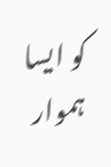کو ایسا ہموار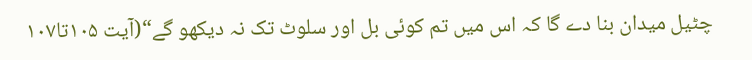چٹیل میدان بنا دے گا کہ اس میں تم کوئی بل اور سلوٹ تک نہ دیکھو گے“(آیت ۱۰۵تا۱۰۷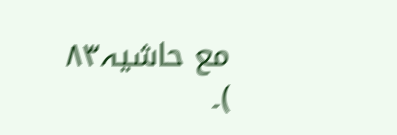مع حاشیہ۸۳ )۔